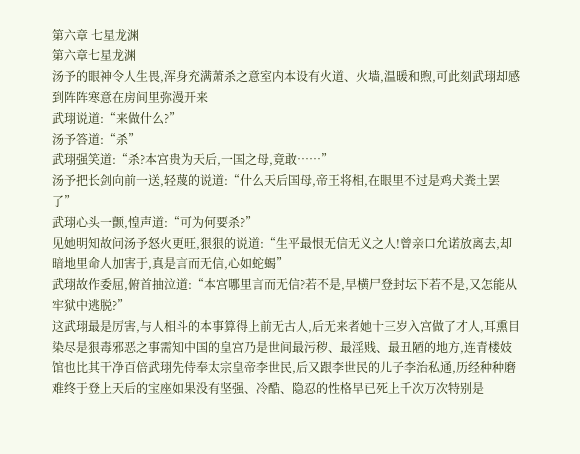第六章 七星龙渊
第六章七星龙渊
汤予的眼神令人生畏,浑身充满萧杀之意室内本设有火道、火墙,温暖和煦,可此刻武珝却感到阵阵寒意在房间里弥漫开来
武珝说道:“来做什么?”
汤予答道:“杀”
武珝强笑道:“杀?本宫贵为天后,一国之母,竟敢……”
汤予把长剑向前一送,轻蔑的说道:“什么天后国母,帝王将相,在眼里不过是鸡犬粪土罢了”
武珝心头一颤,惶声道:“可为何要杀?”
见她明知故问汤予怒火更旺,狠狠的说道:“生平最恨无信无义之人!曾亲口允诺放离去,却暗地里命人加害于,真是言而无信,心如蛇蝎”
武珝故作委屈,俯首抽泣道:“本宫哪里言而无信?若不是,早横尸登封坛下若不是,又怎能从牢狱中逃脱?”
这武珝最是厉害,与人相斗的本事算得上前无古人,后无来者她十三岁入宫做了才人,耳熏目染尽是狠毒邪恶之事需知中国的皇宫乃是世间最污秽、最淫贱、最丑陋的地方,连青楼妓馆也比其干净百倍武珝先侍奉太宗皇帝李世民,后又跟李世民的儿子李治私通,历经种种磨难终于登上天后的宝座如果没有坚强、冷酷、隐忍的性格早已死上千次万次特别是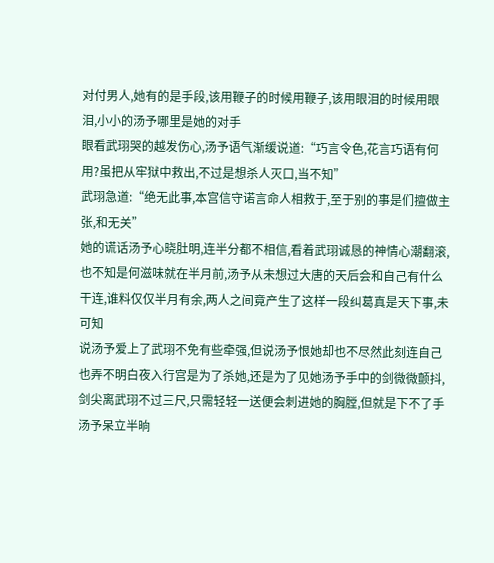对付男人,她有的是手段,该用鞭子的时候用鞭子,该用眼泪的时候用眼泪,小小的汤予哪里是她的对手
眼看武珝哭的越发伤心,汤予语气渐缓说道:“巧言令色,花言巧语有何用?虽把从牢狱中救出,不过是想杀人灭口,当不知”
武珝急道:“绝无此事,本宫信守诺言命人相救于,至于别的事是们擅做主张,和无关”
她的谎话汤予心晓肚明,连半分都不相信,看着武珝诚恳的神情心潮翻滚,也不知是何滋味就在半月前,汤予从未想过大唐的天后会和自己有什么干连,谁料仅仅半月有余,两人之间竟产生了这样一段纠葛真是天下事,未可知
说汤予爱上了武珝不免有些牵强,但说汤予恨她却也不尽然此刻连自己也弄不明白夜入行宫是为了杀她,还是为了见她汤予手中的剑微微颤抖,剑尖离武珝不过三尺,只需轻轻一送便会刺进她的胸膛,但就是下不了手汤予呆立半晌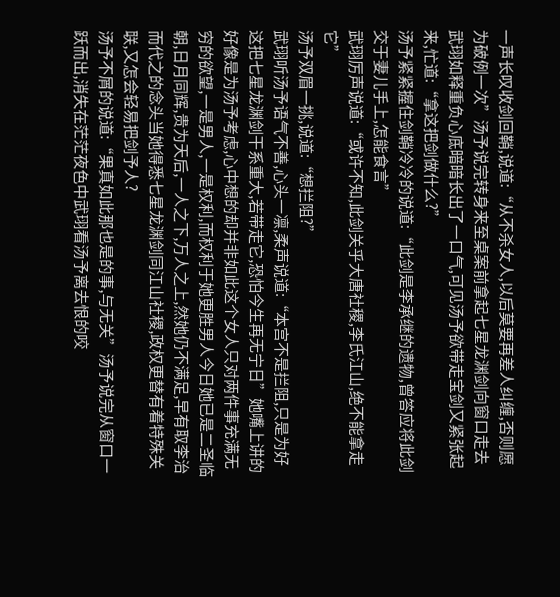一声长叹收剑回鞘,说道:“从不杀女人,以后莫要再差人纠缠,否则愿为破例一次”汤予说完转身来至桌案前拿起七星龙渊剑向窗口走去
武珝如释重负心底暗暗长出了一口气,可见汤予欲带走宝剑又紧张起来,忙道:“拿这把剑做什么?”
汤予紧紧握住剑鞘冷冷的说道:“此剑是李承继的遗物,曾答应将此剑交于妻儿手上,怎能食言”
武珝厉声说道:“或许不知,此剑关乎大唐社稷,李氏江山,绝不能拿走它”
汤予双眉一挑,说道:“想拦阻?”
武珝听汤予语气不善,心头一凛,柔声说道:“本宫不是拦阻,只是为好这把七星龙渊剑干系重大,若带走它,恐怕今生再无宁日”她嘴上讲的好像是为汤予考虑,心中想的却并非如此这个女人只对两件事充满无穷的欲望,一是男人,一是权利,而权利于她更胜男人今日她已是二圣临朝,日月同辉,贵为天后,一人之下,万人之上,然她仍不满足,早有取李治而代之的念头当她得悉七星龙渊剑同江山社稷,政权更替有着特殊关联,又怎会轻易把剑予人?
汤予不屑的说道:“果真如此那也是的事,与无关”汤予说完从窗口一跃而出,消失在茫茫夜色中武珝看汤予离去恨的咬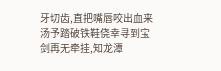牙切齿,直把嘴唇咬出血来
汤予踏破铁鞋侥幸寻到宝剑再无牵挂,知龙潭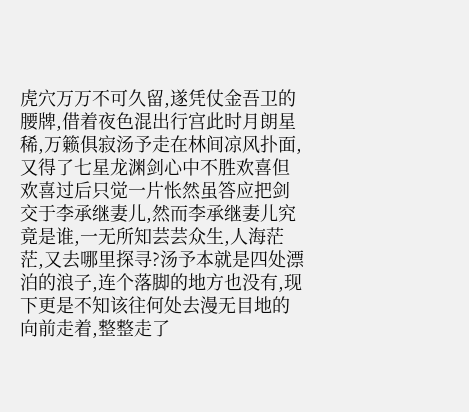虎穴万万不可久留,遂凭仗金吾卫的腰牌,借着夜色混出行宫此时月朗星稀,万籁俱寂汤予走在林间凉风扑面,又得了七星龙渊剑心中不胜欢喜但欢喜过后只觉一片怅然虽答应把剑交于李承继妻儿,然而李承继妻儿究竟是谁,一无所知芸芸众生,人海茫茫,又去哪里探寻?汤予本就是四处漂泊的浪子,连个落脚的地方也没有,现下更是不知该往何处去漫无目地的向前走着,整整走了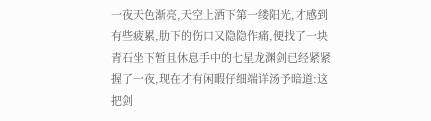一夜天色渐亮,天空上洒下第一缕阳光,才感到有些疲累,肋下的伤口又隐隐作痛,便找了一块青石坐下暂且休息手中的七星龙渊剑已经紧紧握了一夜,现在才有闲暇仔细端详汤予暗道:这把剑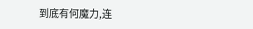到底有何魔力,连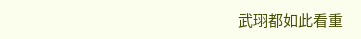武珝都如此看重